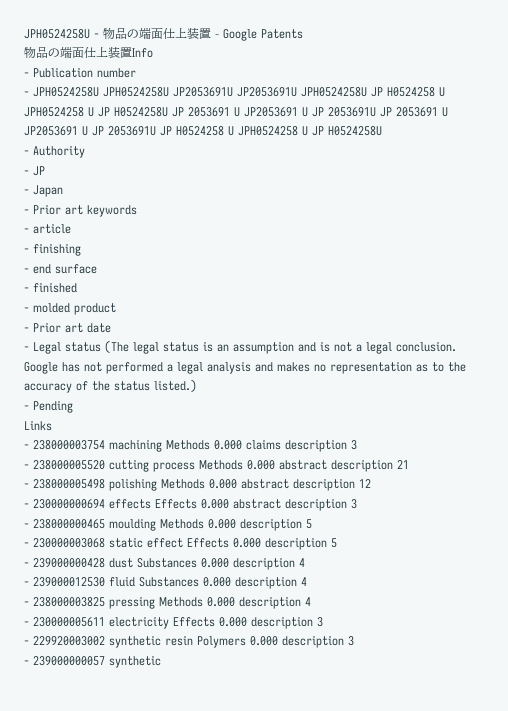JPH0524258U - 物品の端面仕上装置 - Google Patents
物品の端面仕上装置Info
- Publication number
- JPH0524258U JPH0524258U JP2053691U JP2053691U JPH0524258U JP H0524258 U JPH0524258 U JP H0524258U JP 2053691 U JP2053691 U JP 2053691U JP 2053691 U JP2053691 U JP 2053691U JP H0524258 U JPH0524258 U JP H0524258U
- Authority
- JP
- Japan
- Prior art keywords
- article
- finishing
- end surface
- finished
- molded product
- Prior art date
- Legal status (The legal status is an assumption and is not a legal conclusion. Google has not performed a legal analysis and makes no representation as to the accuracy of the status listed.)
- Pending
Links
- 238000003754 machining Methods 0.000 claims description 3
- 238000005520 cutting process Methods 0.000 abstract description 21
- 238000005498 polishing Methods 0.000 abstract description 12
- 230000000694 effects Effects 0.000 abstract description 3
- 238000000465 moulding Methods 0.000 description 5
- 230000003068 static effect Effects 0.000 description 5
- 239000000428 dust Substances 0.000 description 4
- 239000012530 fluid Substances 0.000 description 4
- 238000003825 pressing Methods 0.000 description 4
- 230000005611 electricity Effects 0.000 description 3
- 229920003002 synthetic resin Polymers 0.000 description 3
- 239000000057 synthetic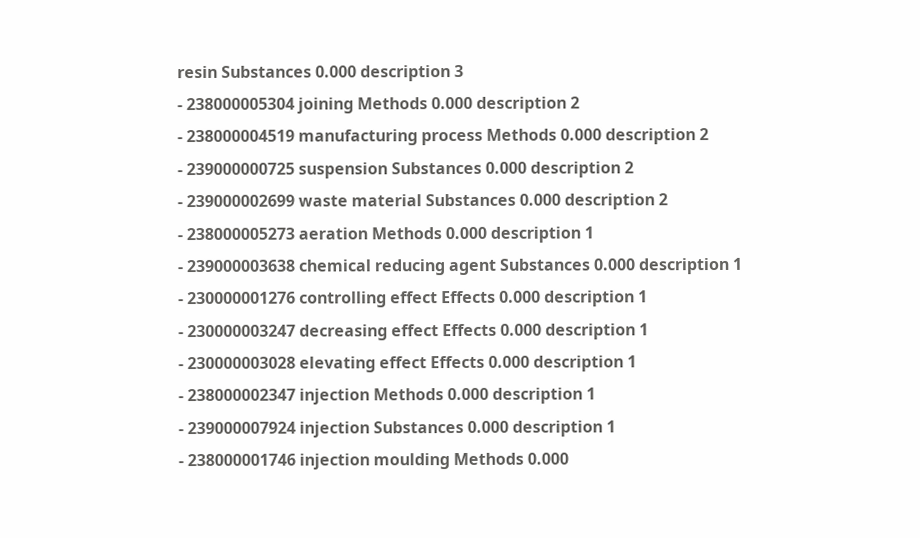resin Substances 0.000 description 3
- 238000005304 joining Methods 0.000 description 2
- 238000004519 manufacturing process Methods 0.000 description 2
- 239000000725 suspension Substances 0.000 description 2
- 239000002699 waste material Substances 0.000 description 2
- 238000005273 aeration Methods 0.000 description 1
- 239000003638 chemical reducing agent Substances 0.000 description 1
- 230000001276 controlling effect Effects 0.000 description 1
- 230000003247 decreasing effect Effects 0.000 description 1
- 230000003028 elevating effect Effects 0.000 description 1
- 238000002347 injection Methods 0.000 description 1
- 239000007924 injection Substances 0.000 description 1
- 238000001746 injection moulding Methods 0.000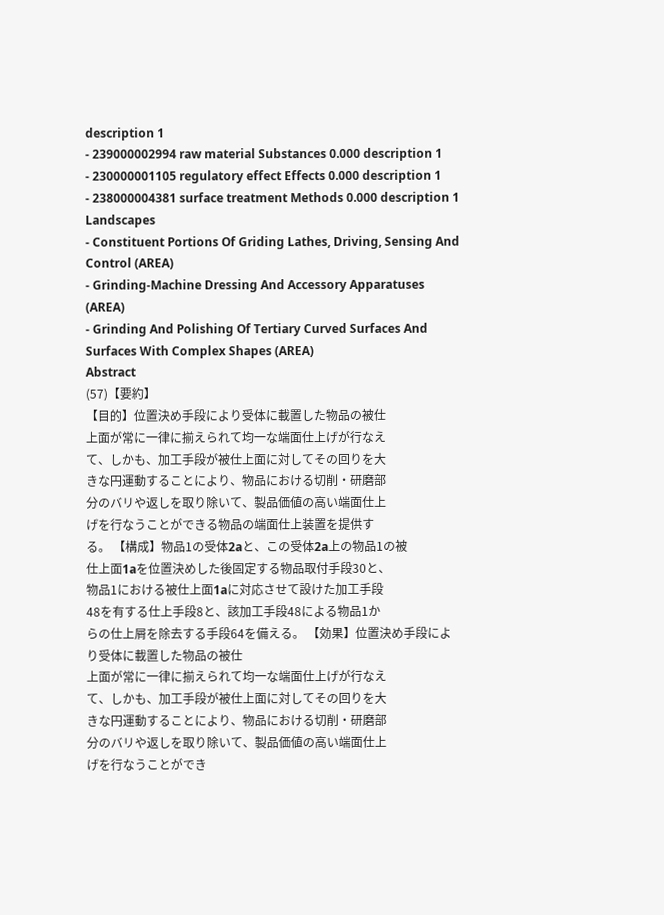description 1
- 239000002994 raw material Substances 0.000 description 1
- 230000001105 regulatory effect Effects 0.000 description 1
- 238000004381 surface treatment Methods 0.000 description 1
Landscapes
- Constituent Portions Of Griding Lathes, Driving, Sensing And Control (AREA)
- Grinding-Machine Dressing And Accessory Apparatuses (AREA)
- Grinding And Polishing Of Tertiary Curved Surfaces And Surfaces With Complex Shapes (AREA)
Abstract
(57)【要約】
【目的】位置決め手段により受体に載置した物品の被仕
上面が常に一律に揃えられて均一な端面仕上げが行なえ
て、しかも、加工手段が被仕上面に対してその回りを大
きな円運動することにより、物品における切削・研磨部
分のバリや返しを取り除いて、製品価値の高い端面仕上
げを行なうことができる物品の端面仕上装置を提供す
る。 【構成】物品1の受体2aと、この受体2a上の物品1の被
仕上面1aを位置決めした後固定する物品取付手段30と、
物品1における被仕上面1aに対応させて設けた加工手段
48を有する仕上手段8と、該加工手段48による物品1か
らの仕上屑を除去する手段64を備える。 【効果】位置決め手段により受体に載置した物品の被仕
上面が常に一律に揃えられて均一な端面仕上げが行なえ
て、しかも、加工手段が被仕上面に対してその回りを大
きな円運動することにより、物品における切削・研磨部
分のバリや返しを取り除いて、製品価値の高い端面仕上
げを行なうことができ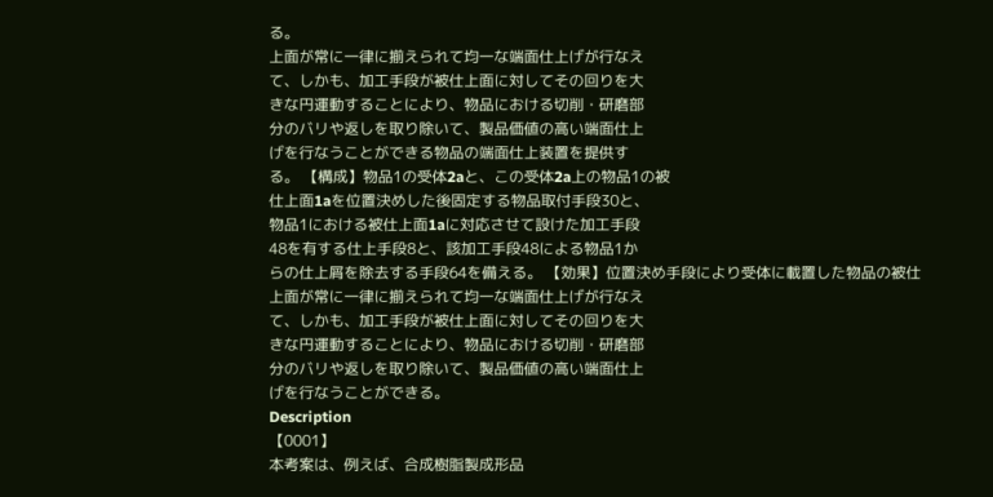る。
上面が常に一律に揃えられて均一な端面仕上げが行なえ
て、しかも、加工手段が被仕上面に対してその回りを大
きな円運動することにより、物品における切削・研磨部
分のバリや返しを取り除いて、製品価値の高い端面仕上
げを行なうことができる物品の端面仕上装置を提供す
る。 【構成】物品1の受体2aと、この受体2a上の物品1の被
仕上面1aを位置決めした後固定する物品取付手段30と、
物品1における被仕上面1aに対応させて設けた加工手段
48を有する仕上手段8と、該加工手段48による物品1か
らの仕上屑を除去する手段64を備える。 【効果】位置決め手段により受体に載置した物品の被仕
上面が常に一律に揃えられて均一な端面仕上げが行なえ
て、しかも、加工手段が被仕上面に対してその回りを大
きな円運動することにより、物品における切削・研磨部
分のバリや返しを取り除いて、製品価値の高い端面仕上
げを行なうことができる。
Description
【0001】
本考案は、例えば、合成樹脂製成形品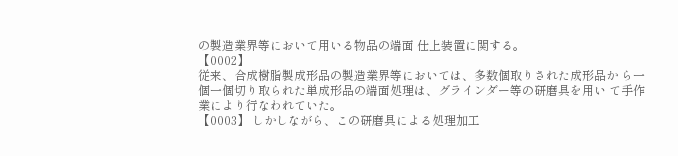の製造業界等において用いる物品の端面 仕上装置に関する。
【0002】
従来、合成樹脂製成形品の製造業界等においては、多数個取りされた成形品か ら一個一個切り取られた単成形品の端面処理は、グラインダー等の研磨具を用い て手作業により行なわれていた。
【0003】 しかしながら、この研磨具による処理加工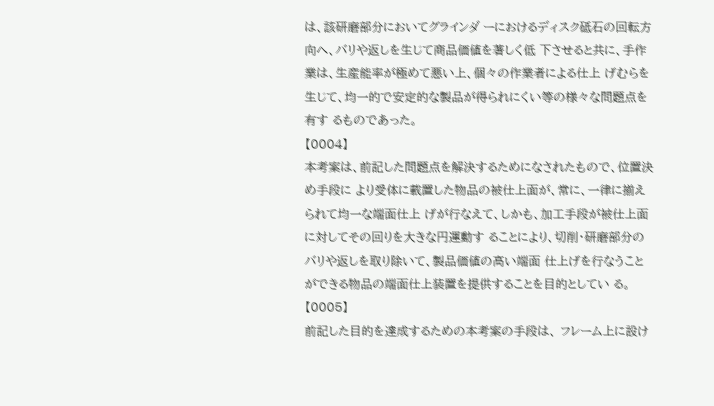は、該研磨部分においてグラインダ ーにおけるディスク砥石の回転方向へ、バリや返しを生じて商品価値を著しく低 下させると共に、手作業は、生産能率が極めて悪い上、個々の作業者による仕上 げむらを生じて、均一的で安定的な製品が得られにくい等の様々な問題点を有す るものであった。
【0004】
本考案は、前記した問題点を解決するためになされたもので、位置決め手段に より受体に載置した物品の被仕上面が、常に、一律に揃えられて均一な端面仕上 げが行なえて、しかも、加工手段が被仕上面に対してその回りを大きな円運動す ることにより、切削・研磨部分のバリや返しを取り除いて、製品価値の高い端面 仕上げを行なうことができる物品の端面仕上装置を提供することを目的としてい る。
【0005】
前記した目的を達成するための本考案の手段は、 フレーム上に設け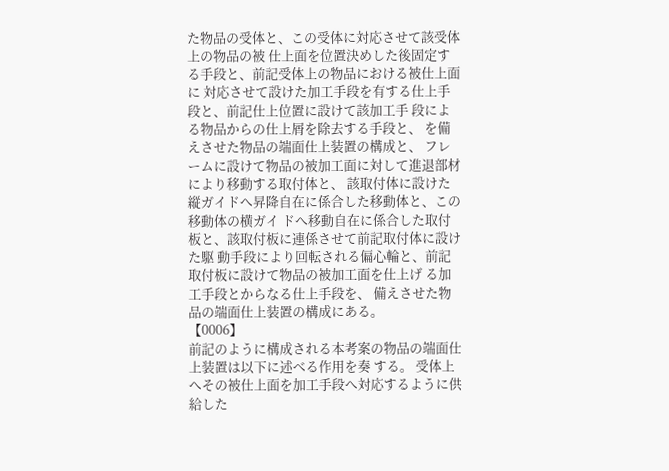た物品の受体と、この受体に対応させて該受体上の物品の被 仕上面を位置決めした後固定する手段と、前記受体上の物品における被仕上面に 対応させて設けた加工手段を有する仕上手段と、前記仕上位置に設けて該加工手 段による物品からの仕上屑を除去する手段と、 を備えさせた物品の端面仕上装置の構成と、 フレームに設けて物品の被加工面に対して進退部材により移動する取付体と、 該取付体に設けた縦ガイドへ昇降自在に係合した移動体と、この移動体の横ガイ ドへ移動自在に係合した取付板と、該取付板に連係させて前記取付体に設けた駆 動手段により回転される偏心輪と、前記取付板に設けて物品の被加工面を仕上げ る加工手段とからなる仕上手段を、 備えさせた物品の端面仕上装置の構成にある。
【0006】
前記のように構成される本考案の物品の端面仕上装置は以下に述べる作用を奏 する。 受体上へその被仕上面を加工手段へ対応するように供給した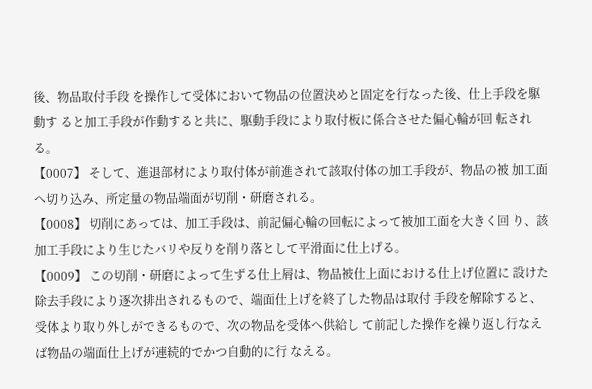後、物品取付手段 を操作して受体において物品の位置決めと固定を行なった後、仕上手段を駆動す ると加工手段が作動すると共に、駆動手段により取付板に係合させた偏心輪が回 転される。
【0007】 そして、進退部材により取付体が前進されて該取付体の加工手段が、物品の被 加工面へ切り込み、所定量の物品端面が切削・研磨される。
【0008】 切削にあっては、加工手段は、前記偏心輪の回転によって被加工面を大きく回 り、該加工手段により生じたバリや反りを削り落として平滑面に仕上げる。
【0009】 この切削・研磨によって生ずる仕上屑は、物品被仕上面における仕上げ位置に 設けた除去手段により逐次排出されるもので、端面仕上げを終了した物品は取付 手段を解除すると、受体より取り外しができるもので、次の物品を受体へ供給し て前記した操作を繰り返し行なえば物品の端面仕上げが連続的でかつ自動的に行 なえる。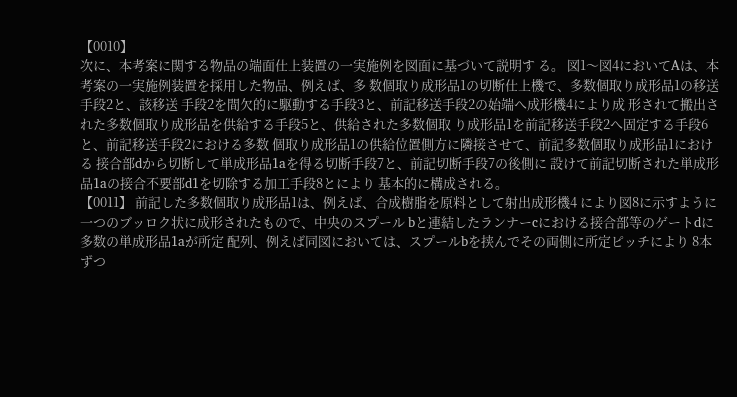【0010】
次に、本考案に関する物品の端面仕上装置の一実施例を図面に基づいて説明す る。 図1〜図4においてAは、本考案の一実施例装置を採用した物品、例えば、多 数個取り成形品1の切断仕上機で、多数個取り成形品1の移送手段2と、該移送 手段2を間欠的に駆動する手段3と、前記移送手段2の始端へ成形機4により成 形されて搬出された多数個取り成形品を供給する手段5と、供給された多数個取 り成形品1を前記移送手段2へ固定する手段6と、前記移送手段2における多数 個取り成形品1の供給位置側方に隣接させて、前記多数個取り成形品1における 接合部dから切断して単成形品1aを得る切断手段7と、前記切断手段7の後側に 設けて前記切断された単成形品1aの接合不要部d1を切除する加工手段8とにより 基本的に構成される。
【0011】 前記した多数個取り成形品1は、例えば、合成樹脂を原料として射出成形機4 により図8に示すように一つのブッロク状に成形されたもので、中央のスプール bと連結したランナーcにおける接合部等のゲートdに多数の単成形品1aが所定 配列、例えば同図においては、スプールbを挟んでその両側に所定ピッチにより 8本ずつ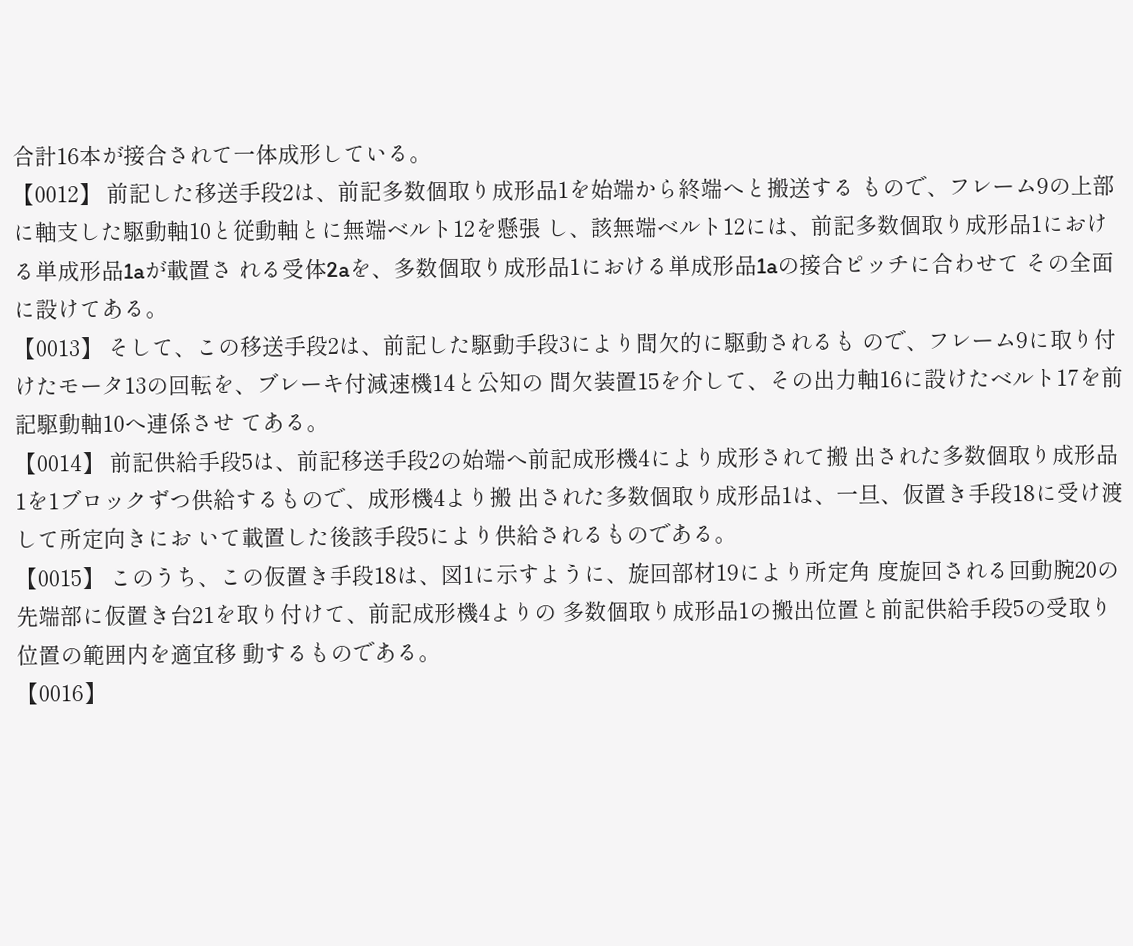合計16本が接合されて一体成形している。
【0012】 前記した移送手段2は、前記多数個取り成形品1を始端から終端へと搬送する もので、フレーム9の上部に軸支した駆動軸10と従動軸とに無端ベルト12を懸張 し、該無端ベルト12には、前記多数個取り成形品1における単成形品1aが載置さ れる受体2aを、多数個取り成形品1における単成形品1aの接合ピッチに合わせて その全面に設けてある。
【0013】 そして、この移送手段2は、前記した駆動手段3により間欠的に駆動されるも ので、フレーム9に取り付けたモータ13の回転を、ブレーキ付減速機14と公知の 間欠装置15を介して、その出力軸16に設けたベルト17を前記駆動軸10へ連係させ てある。
【0014】 前記供給手段5は、前記移送手段2の始端へ前記成形機4により成形されて搬 出された多数個取り成形品1を1ブロックずつ供給するもので、成形機4より搬 出された多数個取り成形品1は、一旦、仮置き手段18に受け渡して所定向きにお いて載置した後該手段5により供給されるものである。
【0015】 このうち、この仮置き手段18は、図1に示すように、旋回部材19により所定角 度旋回される回動腕20の先端部に仮置き台21を取り付けて、前記成形機4よりの 多数個取り成形品1の搬出位置と前記供給手段5の受取り位置の範囲内を適宜移 動するものである。
【0016】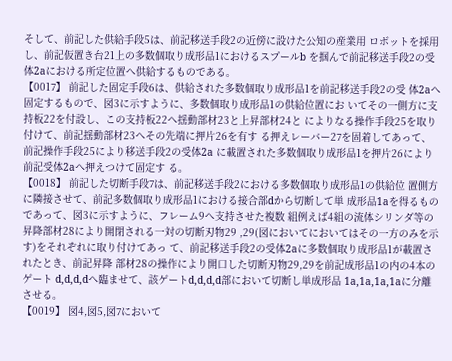そして、前記した供給手段5は、前記移送手段2の近傍に設けた公知の産業用 ロボットを採用し、前記仮置き台21上の多数個取り成形品1におけるスプールb を掴んで前記移送手段2の受体2aにおける所定位置へ供給するものである。
【0017】 前記した固定手段6は、供給された多数個取り成形品1を前記移送手段2の受 体2aへ固定するもので、図3に示すように、多数個取り成形品1の供給位置にお いてその一側方に支持板22を付設し、この支持板22へ揺動部材23と上昇部材24と によりなる操作手段25を取り付けて、前記揺動部材23へその先端に押片26を有す る押えレーバー27を固着してあって、前記操作手段25により移送手段2の受体2a に載置された多数個取り成形品1を押片26により前記受体2aへ押えつけて固定す る。
【0018】 前記した切断手段7は、前記移送手段2における多数個取り成形品1の供給位 置側方に隣接させて、前記多数個取り成形品1における接合部dから切断して単 成形品1aを得るものであって、図3に示すように、フレーム9へ支持させた複数 組例えば4組の流体シリンダ等の昇降部材28により開閉される一対の切断刃物29 ,29(図においてにおいてはその一方のみを示す)をそれぞれに取り付けてあっ て、前記移送手段2の受体2aに多数個取り成形品1が載置されたとき、前記昇降 部材28の操作により開口した切断刃物29,29を前記成形品1の内の4本のゲート d,d,d,dへ臨ませて、該ゲートd,d,d,d部において切断し単成形品 1a,1a,1a,1aに分離させる。
【0019】 図4,図5,図7において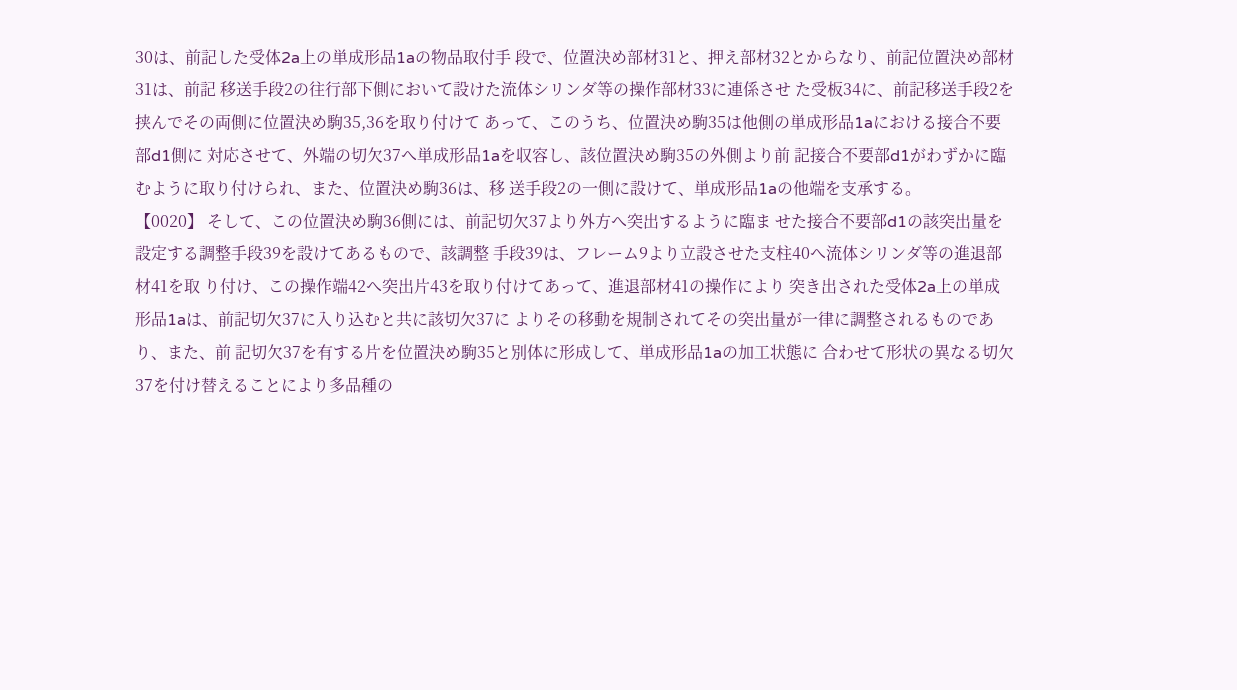30は、前記した受体2a上の単成形品1aの物品取付手 段で、位置決め部材31と、押え部材32とからなり、前記位置決め部材31は、前記 移送手段2の往行部下側において設けた流体シリンダ等の操作部材33に連係させ た受板34に、前記移送手段2を挟んでその両側に位置決め駒35,36を取り付けて あって、このうち、位置決め駒35は他側の単成形品1aにおける接合不要部d1側に 対応させて、外端の切欠37へ単成形品1aを収容し、該位置決め駒35の外側より前 記接合不要部d1がわずかに臨むように取り付けられ、また、位置決め駒36は、移 送手段2の一側に設けて、単成形品1aの他端を支承する。
【0020】 そして、この位置決め駒36側には、前記切欠37より外方へ突出するように臨ま せた接合不要部d1の該突出量を設定する調整手段39を設けてあるもので、該調整 手段39は、フレーム9より立設させた支柱40へ流体シリンダ等の進退部材41を取 り付け、この操作端42へ突出片43を取り付けてあって、進退部材41の操作により 突き出された受体2a上の単成形品1aは、前記切欠37に入り込むと共に該切欠37に よりその移動を規制されてその突出量が一律に調整されるものであり、また、前 記切欠37を有する片を位置決め駒35と別体に形成して、単成形品1aの加工状態に 合わせて形状の異なる切欠37を付け替えることにより多品種の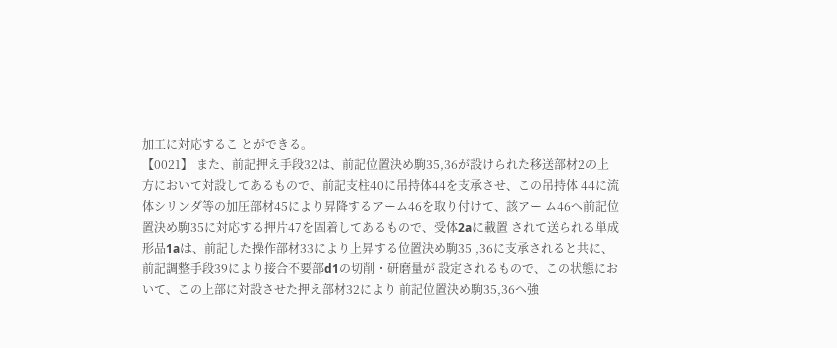加工に対応するこ とができる。
【0021】 また、前記押え手段32は、前記位置決め駒35,36が設けられた移送部材2の上 方において対設してあるもので、前記支柱40に吊持体44を支承させ、この吊持体 44に流体シリンダ等の加圧部材45により昇降するアーム46を取り付けて、該アー ム46へ前記位置決め駒35に対応する押片47を固着してあるもので、受体2aに載置 されて送られる単成形品1aは、前記した操作部材33により上昇する位置決め駒35 ,36に支承されると共に、前記調整手段39により接合不要部d1の切削・研磨量が 設定されるもので、この状態において、この上部に対設させた押え部材32により 前記位置決め駒35,36へ強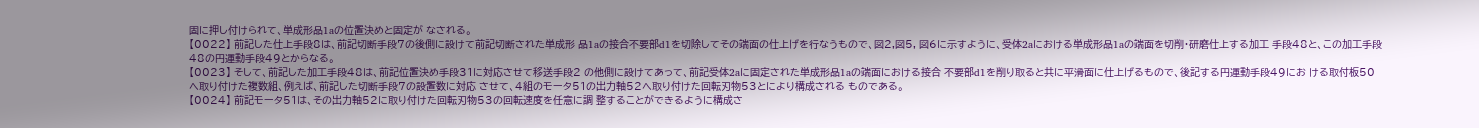固に押し付けられて、単成形品1aの位置決めと固定が なされる。
【0022】 前記した仕上手段8は、前記切断手段7の後側に設けて前記切断された単成形 品1aの接合不要部d1を切除してその端面の仕上げを行なうもので、図2,図5, 図6に示すように、受体2aにおける単成形品1aの端面を切削・研磨仕上する加工 手段48と、この加工手段48の円運動手段49とからなる。
【0023】 そして、前記した加工手段48は、前記位置決め手段31に対応させて移送手段2 の他側に設けてあって、前記受体2aに固定された単成形品1aの端面における接合 不要部d1を削り取ると共に平滑面に仕上げるもので、後記する円運動手段49にお ける取付板50へ取り付けた複数組、例えば、前記した切断手段7の設置数に対応 させて、4組のモータ51の出力軸52へ取り付けた回転刃物53とにより構成される ものである。
【0024】 前記モータ51は、その出力軸52に取り付けた回転刃物53の回転速度を任意に調 整することができるように構成さ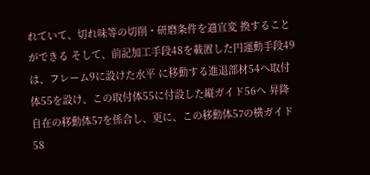れていて、切れ味等の切削・研磨条件を適宜変 換することができる そして、前記加工手段48を載置した円運動手段49は、フレーム9に設けた水平 に移動する進退部材54へ取付体55を設け、この取付体55に付設した縦ガイド56へ 昇降自在の移動体57を係合し、更に、この移動体57の横ガイド58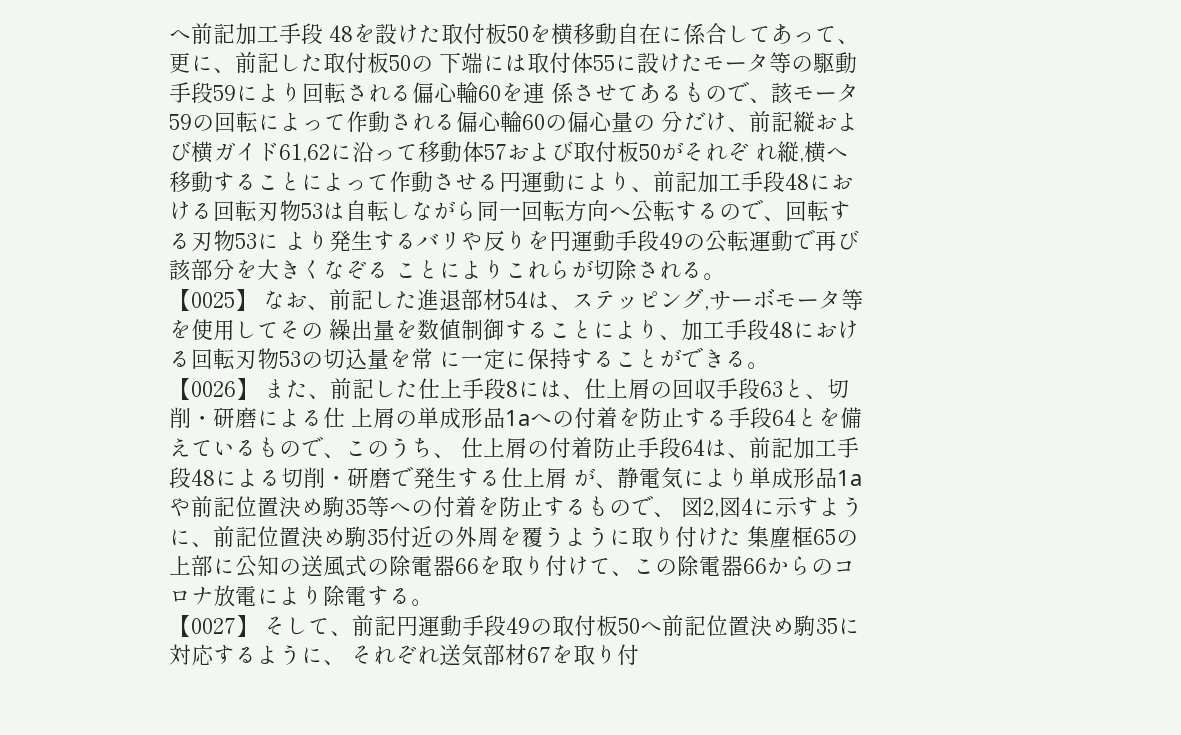へ前記加工手段 48を設けた取付板50を横移動自在に係合してあって、更に、前記した取付板50の 下端には取付体55に設けたモータ等の駆動手段59により回転される偏心輪60を連 係させてあるもので、該モータ59の回転によって作動される偏心輪60の偏心量の 分だけ、前記縦および横ガイド61,62に沿って移動体57および取付板50がそれぞ れ縦,横へ移動することによって作動させる円運動により、前記加工手段48にお ける回転刃物53は自転しながら同一回転方向へ公転するので、回転する刃物53に より発生するバリや反りを円運動手段49の公転運動で再び該部分を大きくなぞる ことによりこれらが切除される。
【0025】 なお、前記した進退部材54は、ステッピング,サーボモータ等を使用してその 繰出量を数値制御することにより、加工手段48における回転刃物53の切込量を常 に一定に保持することができる。
【0026】 また、前記した仕上手段8には、仕上屑の回収手段63と、切削・研磨による仕 上屑の単成形品1aへの付着を防止する手段64とを備えているもので、このうち、 仕上屑の付着防止手段64は、前記加工手段48による切削・研磨で発生する仕上屑 が、静電気により単成形品1aや前記位置決め駒35等への付着を防止するもので、 図2,図4に示すように、前記位置決め駒35付近の外周を覆うように取り付けた 集塵框65の上部に公知の送風式の除電器66を取り付けて、この除電器66からのコ ロナ放電により除電する。
【0027】 そして、前記円運動手段49の取付板50へ前記位置決め駒35に対応するように、 それぞれ送気部材67を取り付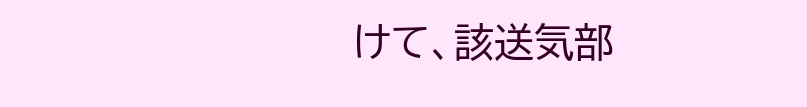けて、該送気部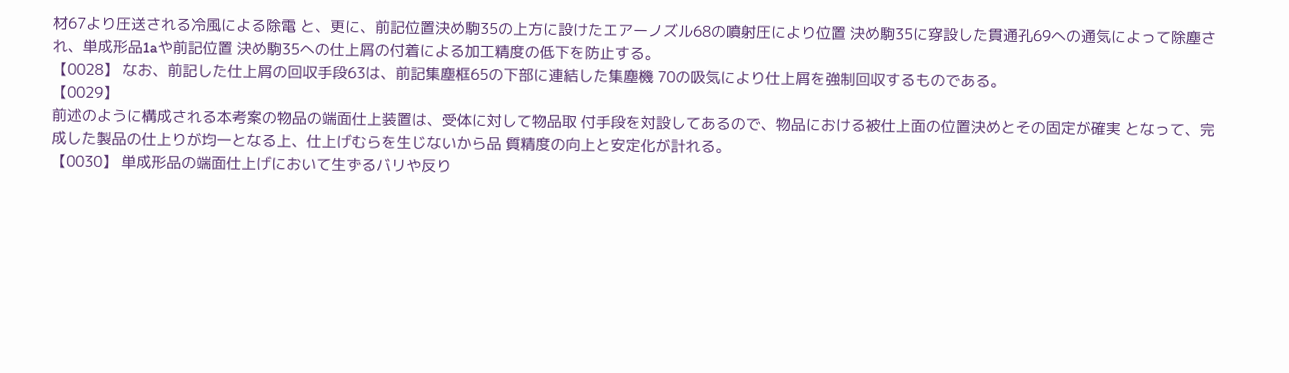材67より圧送される冷風による除電 と、更に、前記位置決め駒35の上方に設けたエアーノズル68の噴射圧により位置 決め駒35に穿設した貫通孔69への通気によって除塵され、単成形品1aや前記位置 決め駒35への仕上屑の付着による加工精度の低下を防止する。
【0028】 なお、前記した仕上屑の回収手段63は、前記集塵框65の下部に連結した集塵機 70の吸気により仕上屑を強制回収するものである。
【0029】
前述のように構成される本考案の物品の端面仕上装置は、受体に対して物品取 付手段を対設してあるので、物品における被仕上面の位置決めとその固定が確実 となって、完成した製品の仕上りが均一となる上、仕上げむらを生じないから品 質精度の向上と安定化が計れる。
【0030】 単成形品の端面仕上げにおいて生ずるバリや反り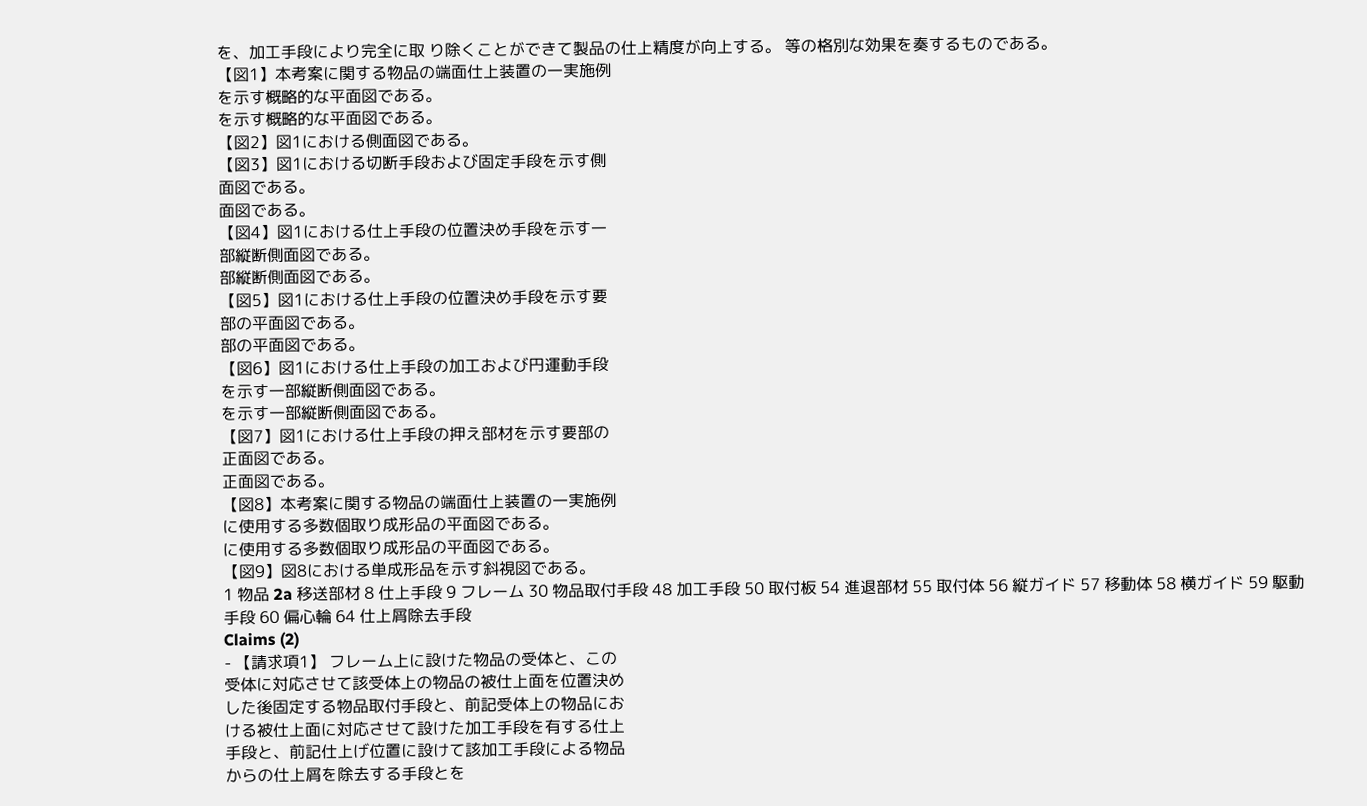を、加工手段により完全に取 り除くことができて製品の仕上精度が向上する。 等の格別な効果を奏するものである。
【図1】本考案に関する物品の端面仕上装置の一実施例
を示す概略的な平面図である。
を示す概略的な平面図である。
【図2】図1における側面図である。
【図3】図1における切断手段および固定手段を示す側
面図である。
面図である。
【図4】図1における仕上手段の位置決め手段を示す一
部縦断側面図である。
部縦断側面図である。
【図5】図1における仕上手段の位置決め手段を示す要
部の平面図である。
部の平面図である。
【図6】図1における仕上手段の加工および円運動手段
を示す一部縦断側面図である。
を示す一部縦断側面図である。
【図7】図1における仕上手段の押え部材を示す要部の
正面図である。
正面図である。
【図8】本考案に関する物品の端面仕上装置の一実施例
に使用する多数個取り成形品の平面図である。
に使用する多数個取り成形品の平面図である。
【図9】図8における単成形品を示す斜視図である。
1 物品 2a 移送部材 8 仕上手段 9 フレーム 30 物品取付手段 48 加工手段 50 取付板 54 進退部材 55 取付体 56 縦ガイド 57 移動体 58 横ガイド 59 駆動手段 60 偏心輪 64 仕上屑除去手段
Claims (2)
- 【請求項1】 フレーム上に設けた物品の受体と、この
受体に対応させて該受体上の物品の被仕上面を位置決め
した後固定する物品取付手段と、前記受体上の物品にお
ける被仕上面に対応させて設けた加工手段を有する仕上
手段と、前記仕上げ位置に設けて該加工手段による物品
からの仕上屑を除去する手段とを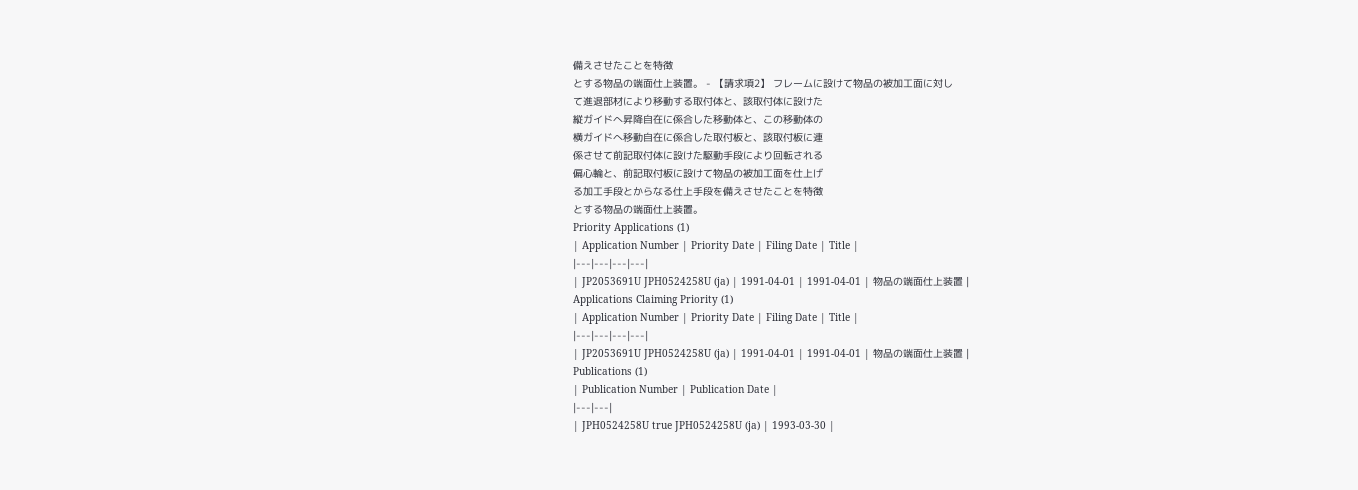備えさせたことを特徴
とする物品の端面仕上装置。 - 【請求項2】 フレームに設けて物品の被加工面に対し
て進退部材により移動する取付体と、該取付体に設けた
縦ガイドへ昇降自在に係合した移動体と、この移動体の
横ガイドへ移動自在に係合した取付板と、該取付板に連
係させて前記取付体に設けた駆動手段により回転される
偏心輪と、前記取付板に設けて物品の被加工面を仕上げ
る加工手段とからなる仕上手段を備えさせたことを特徴
とする物品の端面仕上装置。
Priority Applications (1)
| Application Number | Priority Date | Filing Date | Title |
|---|---|---|---|
| JP2053691U JPH0524258U (ja) | 1991-04-01 | 1991-04-01 | 物品の端面仕上装置 |
Applications Claiming Priority (1)
| Application Number | Priority Date | Filing Date | Title |
|---|---|---|---|
| JP2053691U JPH0524258U (ja) | 1991-04-01 | 1991-04-01 | 物品の端面仕上装置 |
Publications (1)
| Publication Number | Publication Date |
|---|---|
| JPH0524258U true JPH0524258U (ja) | 1993-03-30 |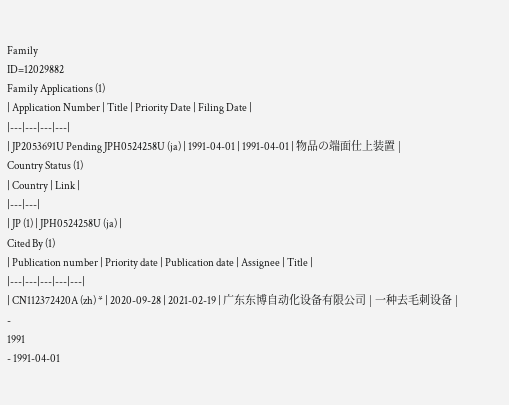Family
ID=12029882
Family Applications (1)
| Application Number | Title | Priority Date | Filing Date |
|---|---|---|---|
| JP2053691U Pending JPH0524258U (ja) | 1991-04-01 | 1991-04-01 | 物品の端面仕上装置 |
Country Status (1)
| Country | Link |
|---|---|
| JP (1) | JPH0524258U (ja) |
Cited By (1)
| Publication number | Priority date | Publication date | Assignee | Title |
|---|---|---|---|---|
| CN112372420A (zh) * | 2020-09-28 | 2021-02-19 | 广东东博自动化设备有限公司 | 一种去毛刺设备 |
-
1991
- 1991-04-01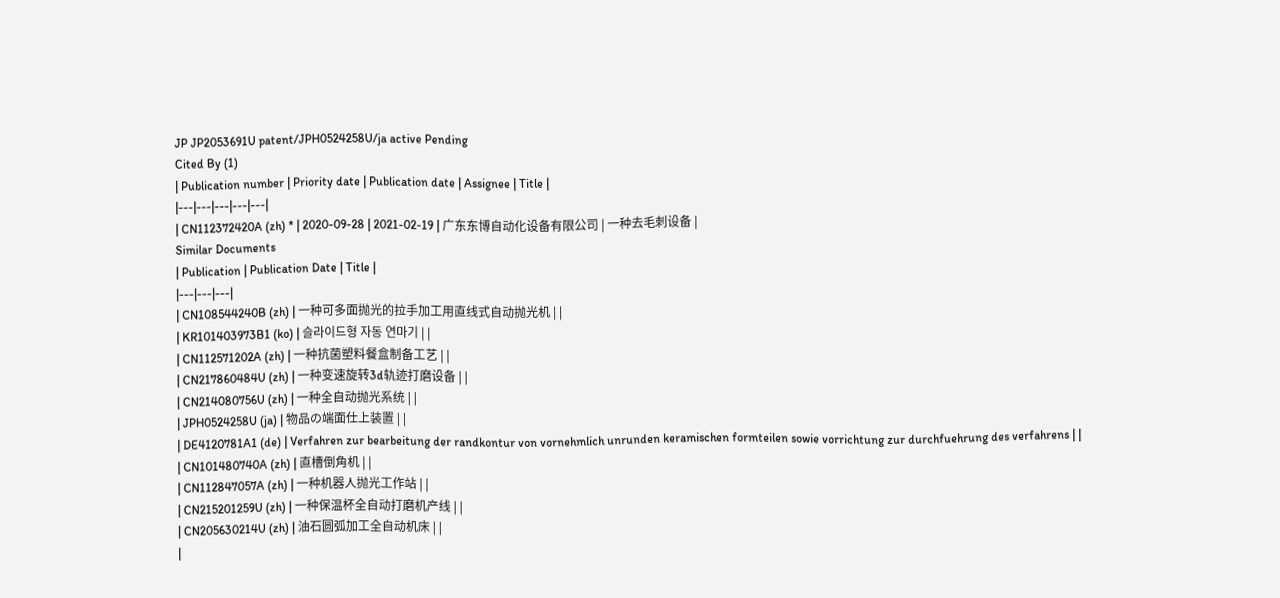JP JP2053691U patent/JPH0524258U/ja active Pending
Cited By (1)
| Publication number | Priority date | Publication date | Assignee | Title |
|---|---|---|---|---|
| CN112372420A (zh) * | 2020-09-28 | 2021-02-19 | 广东东博自动化设备有限公司 | 一种去毛刺设备 |
Similar Documents
| Publication | Publication Date | Title |
|---|---|---|
| CN108544240B (zh) | 一种可多面抛光的拉手加工用直线式自动抛光机 | |
| KR101403973B1 (ko) | 슬라이드형 자동 연마기 | |
| CN112571202A (zh) | 一种抗菌塑料餐盒制备工艺 | |
| CN217860484U (zh) | 一种变速旋转3d轨迹打磨设备 | |
| CN214080756U (zh) | 一种全自动抛光系统 | |
| JPH0524258U (ja) | 物品の端面仕上装置 | |
| DE4120781A1 (de) | Verfahren zur bearbeitung der randkontur von vornehmlich unrunden keramischen formteilen sowie vorrichtung zur durchfuehrung des verfahrens | |
| CN101480740A (zh) | 直槽倒角机 | |
| CN112847057A (zh) | 一种机器人抛光工作站 | |
| CN215201259U (zh) | 一种保温杯全自动打磨机产线 | |
| CN205630214U (zh) | 油石圆弧加工全自动机床 | |
|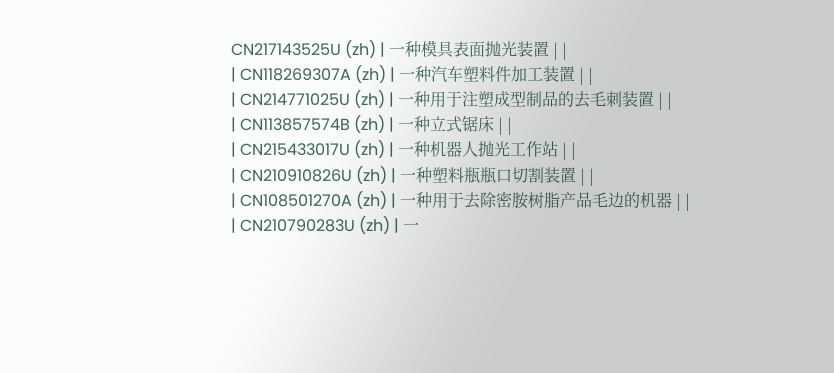CN217143525U (zh) | 一种模具表面抛光装置 | |
| CN118269307A (zh) | 一种汽车塑料件加工装置 | |
| CN214771025U (zh) | 一种用于注塑成型制品的去毛刺装置 | |
| CN113857574B (zh) | 一种立式锯床 | |
| CN215433017U (zh) | 一种机器人抛光工作站 | |
| CN210910826U (zh) | 一种塑料瓶瓶口切割装置 | |
| CN108501270A (zh) | 一种用于去除密胺树脂产品毛边的机器 | |
| CN210790283U (zh) | 一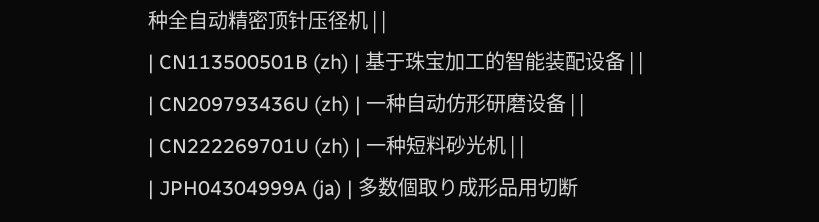种全自动精密顶针压径机 | |
| CN113500501B (zh) | 基于珠宝加工的智能装配设备 | |
| CN209793436U (zh) | 一种自动仿形研磨设备 | |
| CN222269701U (zh) | 一种短料砂光机 | |
| JPH04304999A (ja) | 多数個取り成形品用切断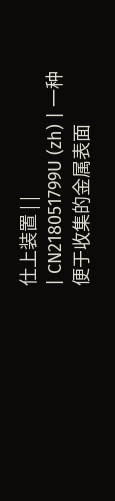仕上装置 | |
| CN218051799U (zh) | 一种便于收集的金属表面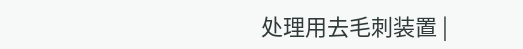处理用去毛刺装置 |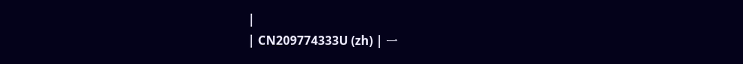|
| CN209774333U (zh) | 一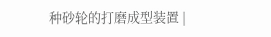种砂轮的打磨成型装置 |